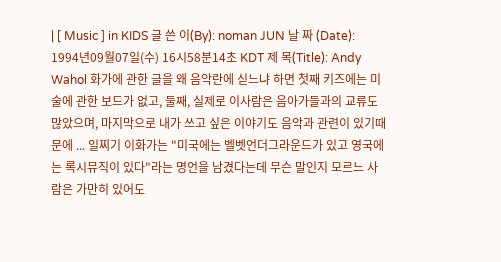| [ Music ] in KIDS 글 쓴 이(By): noman JUN 날 짜 (Date): 1994년09월07일(수) 16시58분14초 KDT 제 목(Title): Andy Wahol 화가에 관한 글을 왜 음악란에 싣느냐 하면 첫째 키즈에는 미술에 관한 보드가 없고, 둘째, 실제로 이사람은 음아가들과의 교류도 많았으며, 마지막으로 내가 쓰고 싶은 이야기도 음악과 관련이 있기때문에 ... 일찌기 이화가는 "미국에는 벨벳언더그라운드가 있고 영국에는 록시뮤직이 있다"라는 명언을 남겼다는데 무슨 말인지 모르느 사람은 가만히 있어도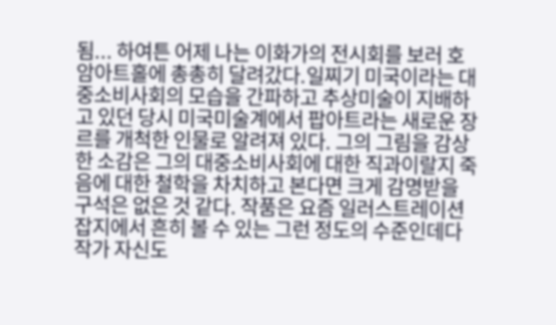됨... 하여튼 어제 나는 이화가의 전시회를 보러 호암아트홀에 총총히 달려갔다.일찌기 미국이라는 대중소비사회의 모습을 간파하고 추상미술이 지배하고 있던 당시 미국미술계에서 팝아트라는 새로운 장르를 개척한 인물로 알려져 있다. 그의 그림을 감상한 소감은 그의 대중소비사회에 대한 직과이랄지 죽음에 대한 철학을 차치하고 본다면 크게 감명받을 구석은 없은 것 같다. 작품은 요즘 일러스트레이션 잡지에서 흔히 볼 수 있는 그런 정도의 수준인데다 작가 자신도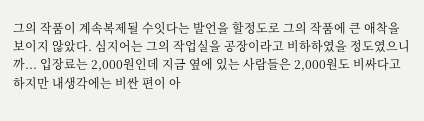그의 작품이 계속복제될 수잇다는 발언을 할정도로 그의 작품에 큰 애착을 보이지 않았다. 심지어는 그의 작업실을 공장이라고 비하하였을 정도였으니까... 입장료는 2,000원인데 지금 옆에 있는 사람들은 2,000원도 비싸다고 하지만 내생각에는 비싼 편이 아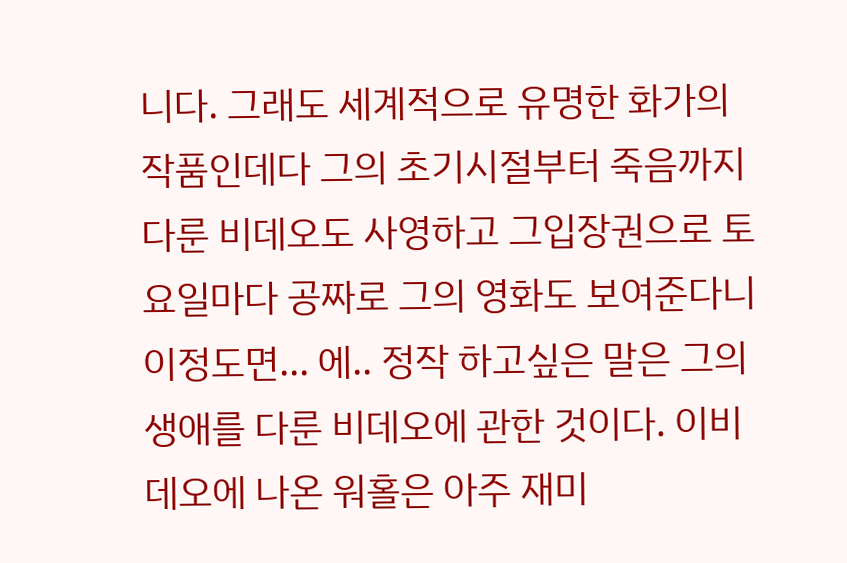니다. 그래도 세계적으로 유명한 화가의 작품인데다 그의 초기시절부터 죽음까지 다룬 비데오도 사영하고 그입장권으로 토요일마다 공짜로 그의 영화도 보여준다니 이정도면... 에.. 정작 하고싶은 말은 그의 생애를 다룬 비데오에 관한 것이다. 이비데오에 나온 워홀은 아주 재미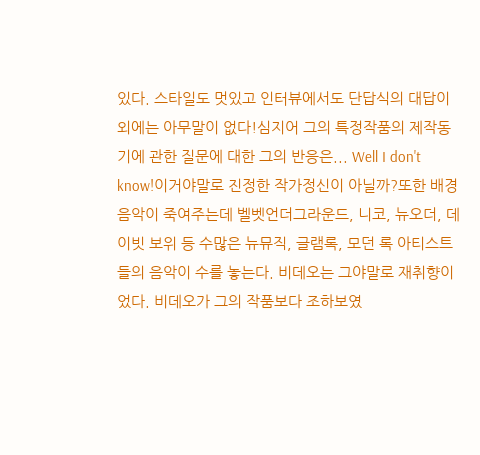있다. 스타일도 멋있고 인터뷰에서도 단답식의 대답이외에는 아무말이 없다!심지어 그의 특정작품의 제작동기에 관한 질문에 대한 그의 반응은... Well I don't know!이거야말로 진정한 작가정신이 아닐까?또한 배경음악이 죽여주는데 벨벳언더그라운드, 니코, 뉴오더, 데이빗 보위 등 수많은 뉴뮤직, 글램록, 모던 록 아티스트들의 음악이 수를 놓는다. 비데오는 그야말로 재취향이었다. 비데오가 그의 작품보다 조하보였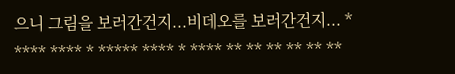으니 그림을 보러간건지...비데오를 보러간건지... * **** **** * ***** **** * **** ** ** ** ** ** **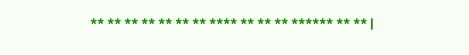** ** ** ** ** ** ** **** ** ** ** ****** ** ** |